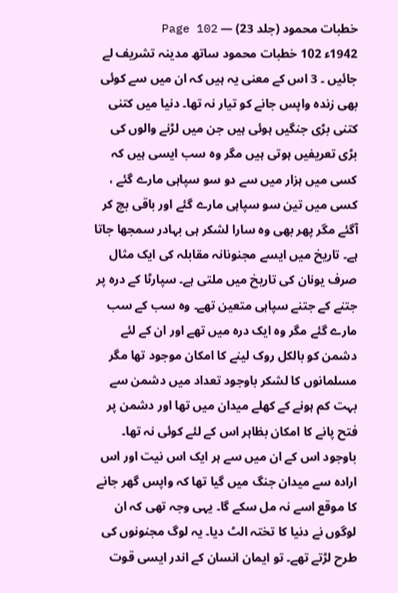خطبات محمود (جلد 23) — Page 102
1942ء 102 خطبات محمود ساتھ مدینہ تشریف لے جائیں ۔ 3 اس کے معنی یہ ہیں کہ ان میں سے کوئی بھی زندہ واپس جانے کو تیار نہ تھا۔ دنیا میں کتنی کتنی بڑی جنگیں ہوئی ہیں جن میں لڑنے والوں کی بڑی تعریفیں ہوتی ہیں مگر وہ سب ایسی ہیں کہ کسی میں ہزار میں سے دو سو سپاہی مارے گئے ، کسی میں تین سو سپاہی مارے گئے اور باقی بچ کر آگئے مگر پھر بھی وہ سارا لشکر ہی بہادر سمجھا جاتا ہے۔ تاریخ میں ایسے مجنونانہ مقابلہ کی ایک مثال صرف یونان کی تاریخ میں ملتی ہے۔ سپارٹا کے درہ پر جتنے کے جتنے سپاہی متعین تھے۔ وہ سب کے سب مارے گئے مگر وہ ایک درہ میں تھے اور ان کے لئے دشمن کو بالکل روک لینے کا امکان موجود تھا مگر مسلمانوں کا لشکر باوجود تعداد میں دشمن سے بہت کم ہونے کے کھلے میدان میں تھا اور دشمن پر فتح پانے کا امکان بظاہر اس کے لئے کوئی نہ تھا۔ باوجود اس کے ان میں سے ہر ایک اس نیت اور اس ارادہ سے میدان جنگ میں گیا تھا کہ واپس گھر جانے کا موقع اسے نہ مل سکے گا۔ یہی وجہ تھی کہ ان لوگوں نے دنیا کا تختہ الٹ دیا۔ یہ لوگ مجنونوں کی طرح لڑتے تھے۔ تو ایمان انسان کے اندر ایسی قوت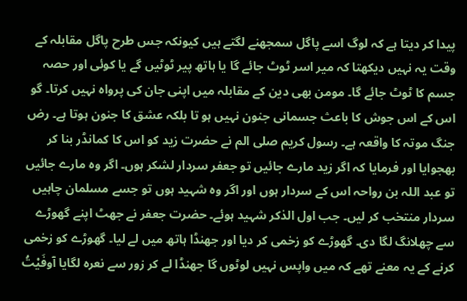پیدا کر دیتا ہے کہ لوگ اسے پاگل سمجھنے لگتے ہیں کیونکہ جس طرح پاگل مقابلہ کے وقت یہ نہیں دیکھتا کہ میر اسر ٹوٹ جائے گا یا ہاتھ پیر ٹوٹیں گے یا کوئی اور حصہ جسم کا ٹوٹ جائے گا۔ مومن بھی دین کے مقابلہ میں اپنی جان کی پرواہ نہیں کرتا۔ گو اس کے اس جوش کا باعث جسمانی جنون نہیں ہو تا بلکہ عشق کا جنون ہوتا ہے۔ رض جنگ موتہ کا واقعہ ہے۔ رسول کریم صلی الم نے حضرت زید کو اس کا کمانڈر بنا کر بھجوایا اور فرمایا کہ اگر زید مارے جائیں تو جعفر سردار لشکر ہوں۔ اگر وہ مارے جائیں تو عبد اللہ بن رواحہ اس کے سردار ہوں اور اگر وہ شہید ہوں تو جسے مسلمان چاہیں سردار منتخب کر لیں۔ جب اول الذکر شہید ہوئے۔ حضرت جعفر نے جھٹ اپنے گھوڑے سے چھلانگ لگا دی۔ گھوڑے کو زخمی کر دیا اور جھنڈا ہاتھ میں لے لیا۔ گھوڑے کو زخمی کرنے کے یہ معنے تھے کہ میں واپس نہیں لوٹوں گا جھنڈا لے کر زور سے نعرہ لگایا آوفَيْتُ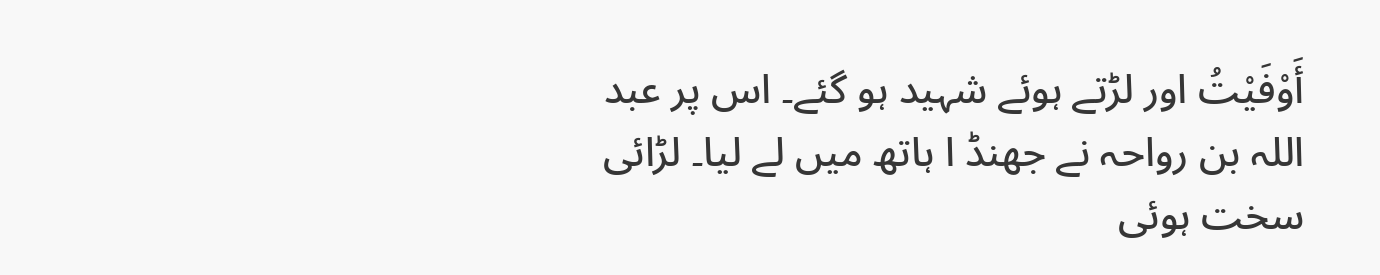أَوْفَيْتُ اور لڑتے ہوئے شہید ہو گئے۔ اس پر عبد اللہ بن رواحہ نے جھنڈ ا ہاتھ میں لے لیا۔ لڑائی سخت ہوئی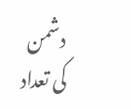دشمن کی تعداد